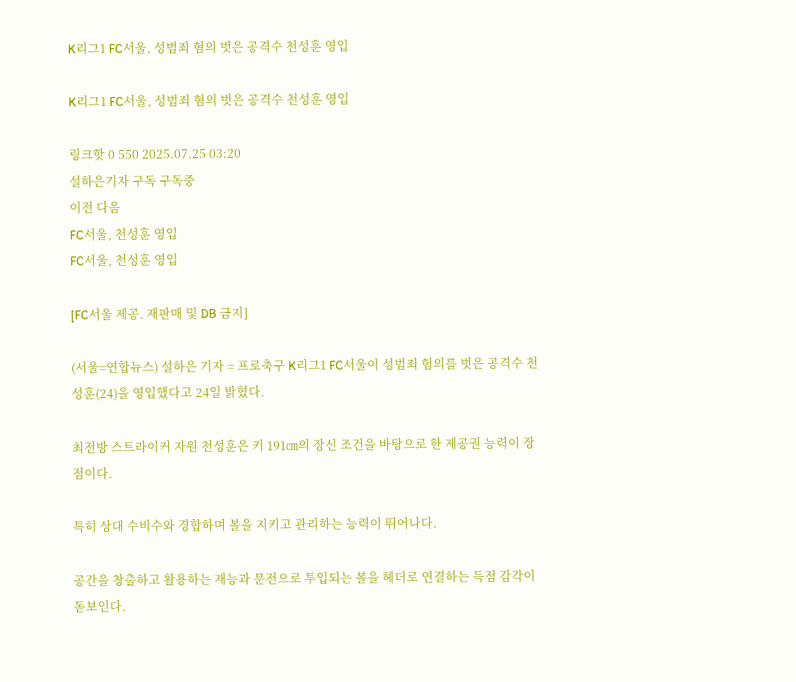K리그1 FC서울, 성범죄 혐의 벗은 공격수 천성훈 영입

K리그1 FC서울, 성범죄 혐의 벗은 공격수 천성훈 영입

링크핫 0 550 2025.07.25 03:20
설하은기자 구독 구독중
이전 다음
FC서울, 천성훈 영입
FC서울, 천성훈 영입

[FC서울 제공. 재판매 및 DB 금지]

(서울=연합뉴스) 설하은 기자 = 프로축구 K리그1 FC서울이 성범죄 혐의를 벗은 공격수 천성훈(24)을 영입했다고 24일 밝혔다.

최전방 스트라이커 자원 천성훈은 키 191㎝의 장신 조건을 바탕으로 한 제공권 능력이 장점이다.

특히 상대 수비수와 경합하며 볼을 지키고 관리하는 능력이 뛰어나다.

공간을 창출하고 활용하는 재능과 문전으로 투입되는 볼을 헤더로 연결하는 득점 감각이 돋보인다.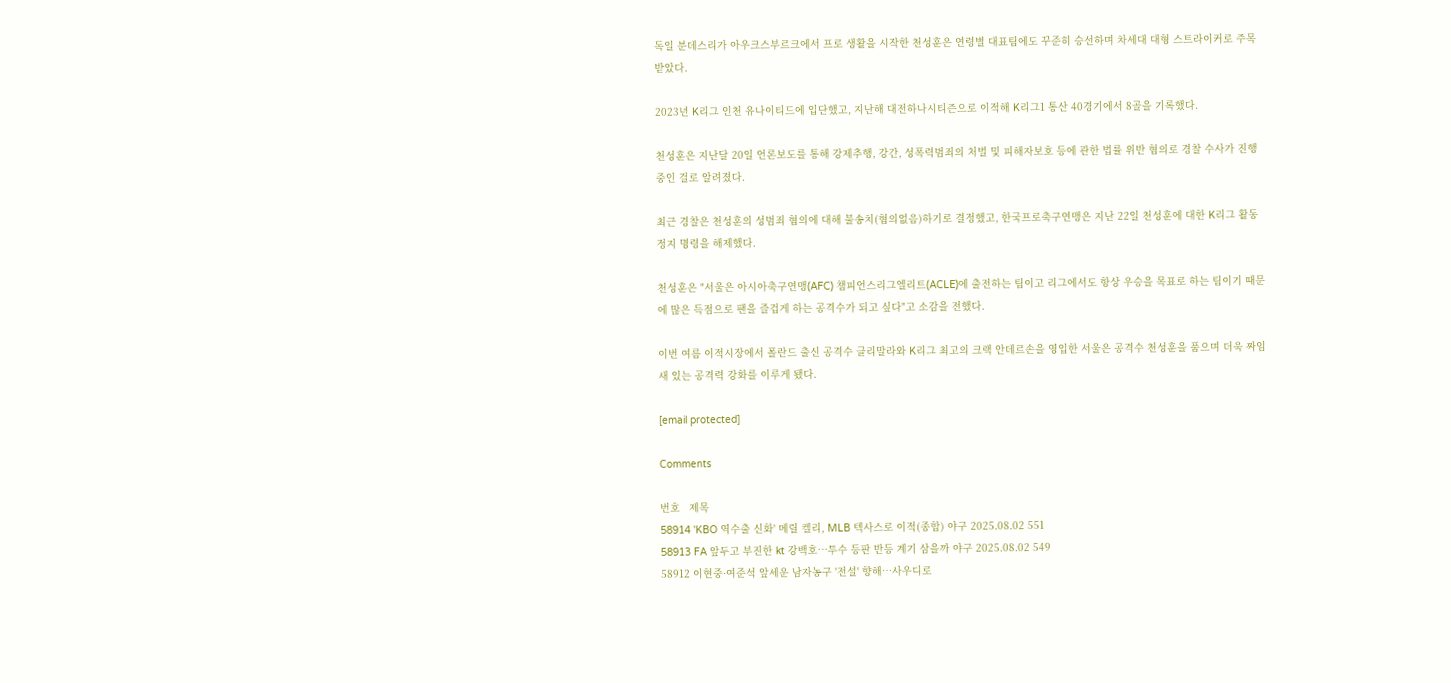독일 분데스리가 아우크스부르크에서 프로 생활을 시작한 천성훈은 연령별 대표팀에도 꾸준히 승선하며 차세대 대형 스트라이커로 주목받았다.

2023년 K리그 인천 유나이티드에 입단했고, 지난해 대전하나시티즌으로 이적해 K리그1 통산 40경기에서 8골을 기록했다.

천성훈은 지난달 20일 언론보도를 통해 강제추행, 강간, 성폭력범죄의 처벌 및 피해자보호 등에 관한 법률 위반 혐의로 경찰 수사가 진행 중인 걸로 알려졌다.

최근 경찰은 천성훈의 성범죄 혐의에 대해 불송치(혐의없음)하기로 결정했고, 한국프로축구연맹은 지난 22일 천성훈에 대한 K리그 활동 정지 명령을 해제했다.

천성훈은 "서울은 아시아축구연맹(AFC) 챔피언스리그엘리트(ACLE)에 출전하는 팀이고 리그에서도 항상 우승을 목표로 하는 팀이기 때문에 많은 득점으로 팬을 즐겁게 하는 공격수가 되고 싶다"고 소감을 전했다.

이번 여름 이적시장에서 폴란드 출신 공격수 클리말라와 K리그 최고의 크랙 안데르손을 영입한 서울은 공격수 천성훈을 품으며 더욱 짜임새 있는 공격력 강화를 이루게 됐다.

[email protected]

Comments

번호   제목
58914 'KBO 역수출 신화' 메릴 켈리, MLB 텍사스로 이적(종합) 야구 2025.08.02 551
58913 FA 앞두고 부진한 kt 강백호…투수 등판 반등 계기 삼을까 야구 2025.08.02 549
58912 이현중·여준석 앞세운 남자농구 '전설' 향해…사우디로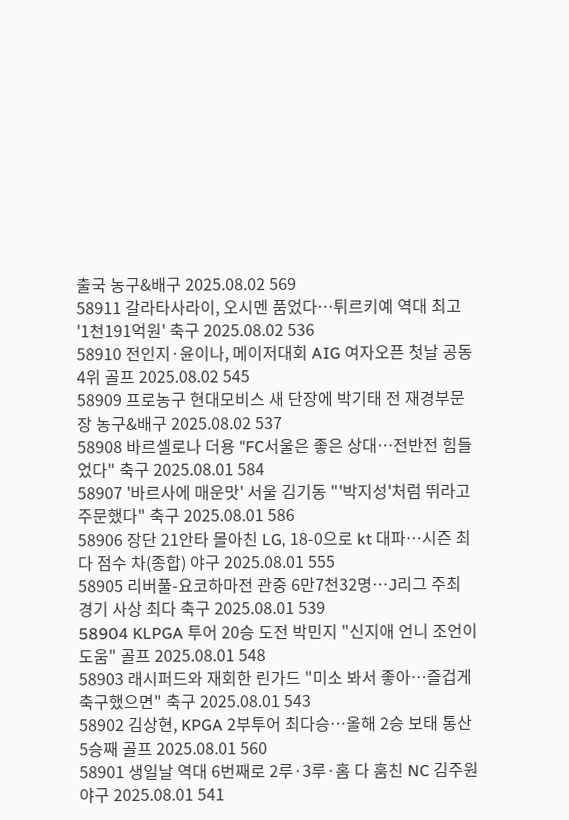출국 농구&배구 2025.08.02 569
58911 갈라타사라이, 오시멘 품었다…튀르키예 역대 최고 '1천191억원' 축구 2025.08.02 536
58910 전인지·윤이나, 메이저대회 AIG 여자오픈 첫날 공동 4위 골프 2025.08.02 545
58909 프로농구 현대모비스 새 단장에 박기태 전 재경부문장 농구&배구 2025.08.02 537
58908 바르셀로나 더용 "FC서울은 좋은 상대…전반전 힘들었다" 축구 2025.08.01 584
58907 '바르사에 매운맛' 서울 김기동 "'박지성'처럼 뛰라고 주문했다" 축구 2025.08.01 586
58906 장단 21안타 몰아친 LG, 18-0으로 kt 대파…시즌 최다 점수 차(종합) 야구 2025.08.01 555
58905 리버풀-요코하마전 관중 6만7천32명…J리그 주최 경기 사상 최다 축구 2025.08.01 539
58904 KLPGA 투어 20승 도전 박민지 "신지애 언니 조언이 도움" 골프 2025.08.01 548
58903 래시퍼드와 재회한 린가드 "미소 봐서 좋아…즐겁게 축구했으면" 축구 2025.08.01 543
58902 김상현, KPGA 2부투어 최다승…올해 2승 보태 통산 5승째 골프 2025.08.01 560
58901 생일날 역대 6번째로 2루·3루·홈 다 훔친 NC 김주원 야구 2025.08.01 541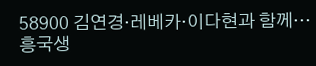58900 김연경·레베카·이다현과 함께…흥국생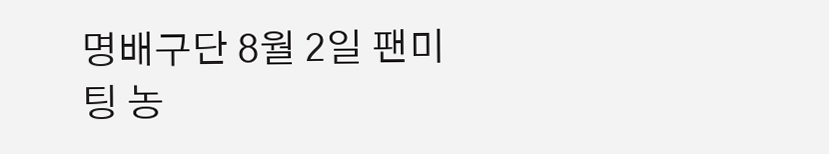명배구단 8월 2일 팬미팅 농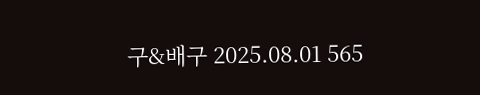구&배구 2025.08.01 565